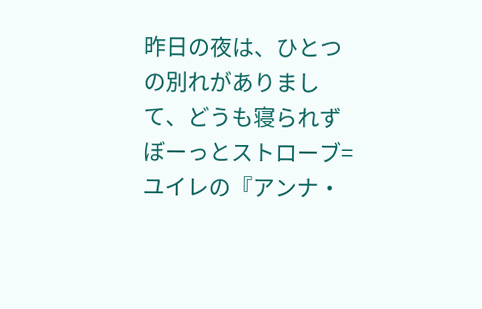昨日の夜は、ひとつの別れがありまして、どうも寝られずぼーっとストローブ=ユイレの『アンナ・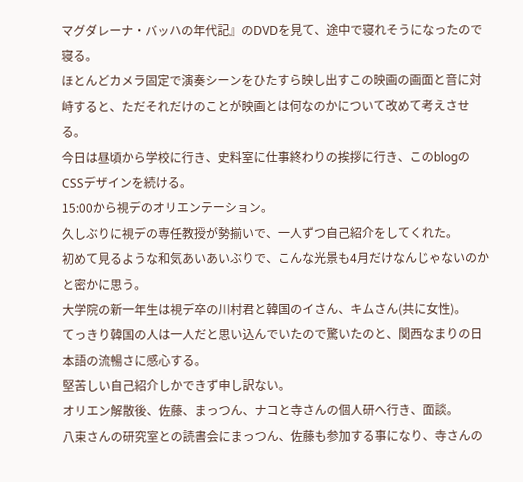マグダレーナ・バッハの年代記』のDVDを見て、途中で寝れそうになったので寝る。
ほとんどカメラ固定で演奏シーンをひたすら映し出すこの映画の画面と音に対峙すると、ただそれだけのことが映画とは何なのかについて改めて考えさせる。
今日は昼頃から学校に行き、史料室に仕事終わりの挨拶に行き、このblogのCSSデザインを続ける。
15:00から視デのオリエンテーション。
久しぶりに視デの専任教授が勢揃いで、一人ずつ自己紹介をしてくれた。
初めて見るような和気あいあいぶりで、こんな光景も4月だけなんじゃないのかと密かに思う。
大学院の新一年生は視デ卒の川村君と韓国のイさん、キムさん(共に女性)。
てっきり韓国の人は一人だと思い込んでいたので驚いたのと、関西なまりの日本語の流暢さに感心する。
堅苦しい自己紹介しかできず申し訳ない。
オリエン解散後、佐藤、まっつん、ナコと寺さんの個人研へ行き、面談。
八束さんの研究室との読書会にまっつん、佐藤も参加する事になり、寺さんの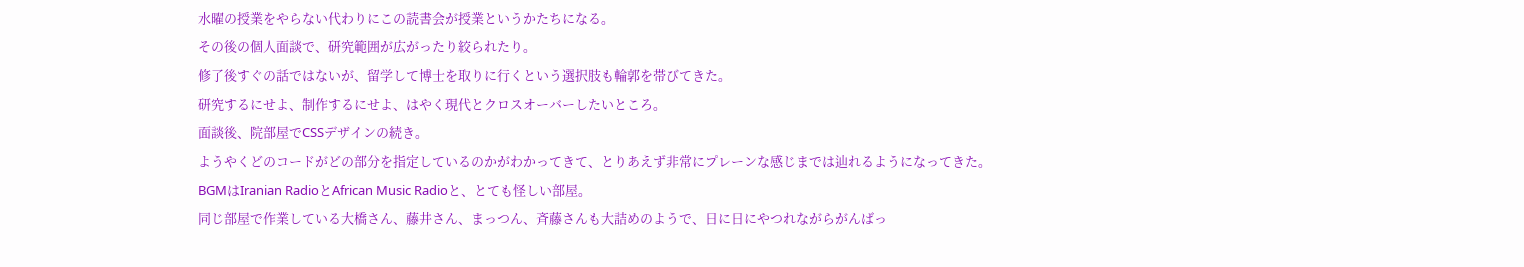水曜の授業をやらない代わりにこの読書会が授業というかたちになる。
その後の個人面談で、研究範囲が広がったり絞られたり。
修了後すぐの話ではないが、留学して博士を取りに行くという選択肢も輪郭を帯びてきた。
研究するにせよ、制作するにせよ、はやく現代とクロスオーバーしたいところ。
面談後、院部屋でCSSデザインの続き。
ようやくどのコードがどの部分を指定しているのかがわかってきて、とりあえず非常にプレーンな感じまでは辿れるようになってきた。
BGMはIranian RadioとAfrican Music Radioと、とても怪しい部屋。
同じ部屋で作業している大橋さん、藤井さん、まっつん、斉藤さんも大詰めのようで、日に日にやつれながらがんばっ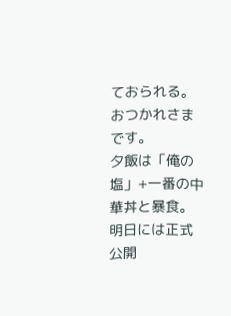ておられる。
おつかれさまです。
夕飯は「俺の塩」+一番の中華丼と暴食。
明日には正式公開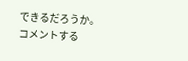できるだろうか。
コメントする